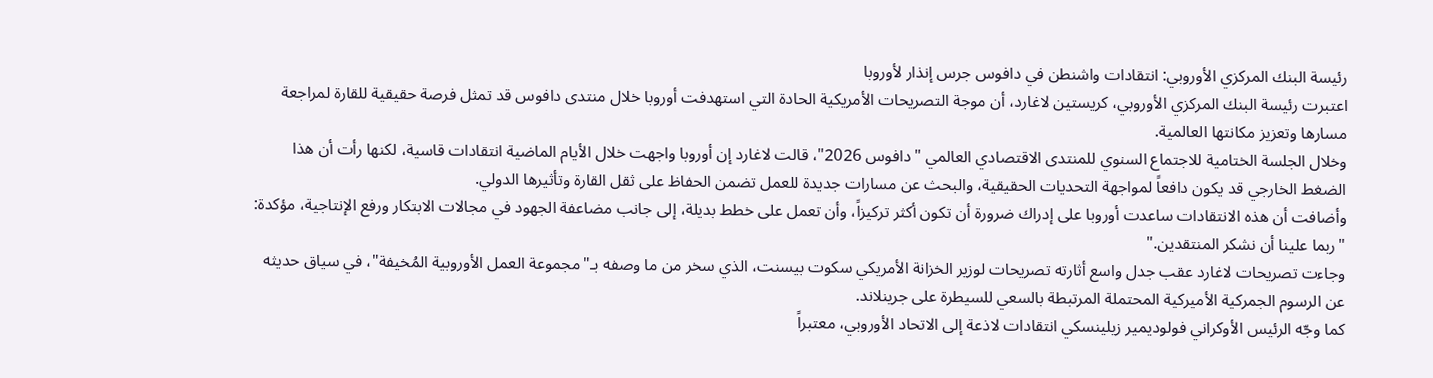رئيسة البنك المركزي الأوروبي: انتقادات واشنطن في دافوس جرس إنذار لأوروبا
اعتبرت رئيسة البنك المركزي الأوروبي، كريستين لاغارد، أن موجة التصريحات الأمريكية الحادة التي استهدفت أوروبا خلال منتدى دافوس قد تمثل فرصة حقيقية للقارة لمراجعة مسارها وتعزيز مكانتها العالمية.
وخلال الجلسة الختامية للاجتماع السنوي للمنتدى الاقتصادي العالمي "دافوس 2026"، قالت لاغارد إن أوروبا واجهت خلال الأيام الماضية انتقادات قاسية، لكنها رأت أن هذا الضغط الخارجي قد يكون دافعاً لمواجهة التحديات الحقيقية، والبحث عن مسارات جديدة للعمل تضمن الحفاظ على ثقل القارة وتأثيرها الدولي.
وأضافت أن هذه الانتقادات ساعدت أوروبا على إدراك ضرورة أن تكون أكثر تركيزاً، وأن تعمل على خطط بديلة، إلى جانب مضاعفة الجهود في مجالات الابتكار ورفع الإنتاجية، مؤكدة: "ربما علينا أن نشكر المنتقدين."
وجاءت تصريحات لاغارد عقب جدل واسع أثارته تصريحات لوزير الخزانة الأمريكي سكوت بيسنت، الذي سخر من ما وصفه بـ"مجموعة العمل الأوروبية المُخيفة"، في سياق حديثه عن الرسوم الجمركية الأميركية المحتملة المرتبطة بالسعي للسيطرة على جرينلاند.
كما وجّه الرئيس الأوكراني فولوديمير زيلينسكي انتقادات لاذعة إلى الاتحاد الأوروبي، معتبراً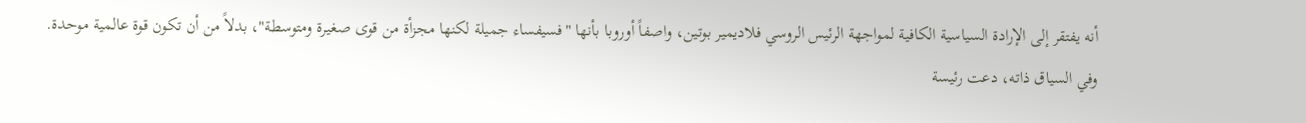أنه يفتقر إلى الإرادة السياسية الكافية لمواجهة الرئيس الروسي فلاديمير بوتين، واصفاً أوروبا بأنها "فسيفساء جميلة لكنها مجزأة من قوى صغيرة ومتوسطة"، بدلاً من أن تكون قوة عالمية موحدة.
وفي السياق ذاته، دعت رئيسة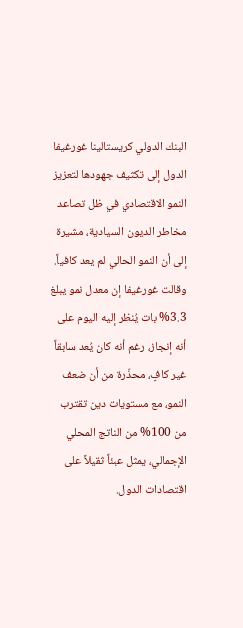البنك الدولي كريستالينا غورغيفا الدول إلى تكثيف جهودها لتعزيز النمو الاقتصادي في ظل تصاعد مخاطر الديون السيادية، مشيرة إلى أن النمو الحالي لم يعد كافياً.
وقالت غورغيفا إن معدل نمو يبلغ 3.3% بات يُنظر إليه اليوم على أنه إنجاز، رغم أنه كان يُعد سابقاً غير كافٍ، محذّرة من أن ضعف النمو، مع مستويات دين تقترب من 100% من الناتج المحلي الإجمالي، يمثل عبئاً ثقيلاً على اقتصادات الدول.